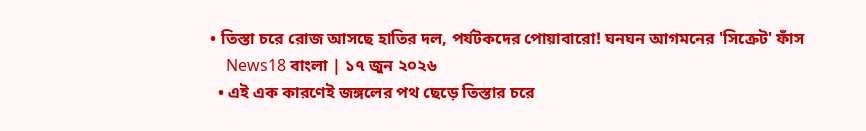• তিস্তা চরে রোজ আসছে হাতির দল, পর্যটকদের পোয়াবারো! ঘনঘন আগমনের 'সিক্রেট' ফাঁস
    News18 বাংলা | ১৭ জুন ২০২৬
  • এই এক কারণেই জঙ্গলের পথ ছেড়ে তিস্তার চরে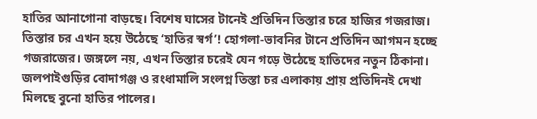হাতির আনাগোনা বাড়ছে। বিশেষ ঘাসের টানেই প্রতিদিন তিস্তার চরে হাজির গজরাজ। তিস্তার চর এখন হয়ে উঠেছে ‘হাতির স্বর্গ’! হোগলা-ভাবনির টানে প্রতিদিন আগমন হচ্ছে গজরাজের। জঙ্গলে নয়, এখন তিস্তার চরেই যেন গড়ে উঠেছে হাতিদের নতুন ঠিকানা। জলপাইগুড়ির বোদাগঞ্জ ও রংধামালি সংলগ্ন তিস্তা চর এলাকায় প্রায় প্রতিদিনই দেখা মিলছে বুনো হাতির পালের।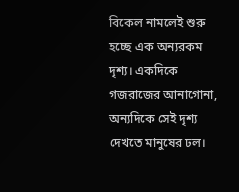বিকেল নামলেই শুরু হচ্ছে এক অন্যরকম দৃশ্য। একদিকে গজরাজের আনাগোনা, অন্যদিকে সেই দৃশ্য দেখতে মানুষের ঢল।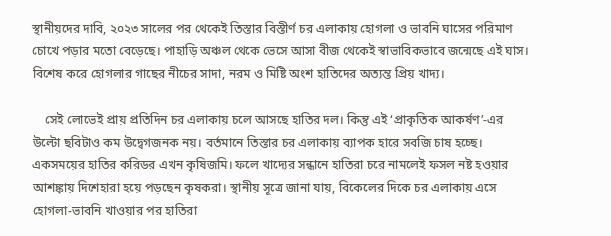স্থানীয়দের দাবি, ২০২৩ সালের পর থেকেই তিস্তার বিস্তীর্ণ চর এলাকায় হোগলা ও ভাবনি ঘাসের পরিমাণ চোখে পড়ার মতো বেড়েছে। পাহাড়ি অঞ্চল থেকে ভেসে আসা বীজ থেকেই স্বাভাবিকভাবে জন্মেছে এই ঘাস। বিশেষ করে হোগলার গাছের নীচের সাদা, নরম ও মিষ্টি অংশ হাতিদের অত্যন্ত প্রিয় খাদ্য।

    সেই লোভেই প্রায় প্রতিদিন চর এলাকায় চলে আসছে হাতির দল। কিন্তু এই ‘প্রাকৃতিক আকর্ষণ’-এর উল্টো ছবিটাও কম উদ্বেগজনক নয়। বর্তমানে তিস্তার চর এলাকায় ব্যাপক হারে সবজি চাষ হচ্ছে। একসময়ের হাতির করিডর এখন কৃষিজমি। ফলে খাদ্যের সন্ধানে হাতিরা চরে নামলেই ফসল নষ্ট হওয়ার আশঙ্কায় দিশেহারা হয়ে পড়ছেন কৃষকরা। স্থানীয় সূত্রে জানা যায়, বিকেলের দিকে চর এলাকায় এসে হোগলা-ভাবনি খাওয়ার পর হাতিরা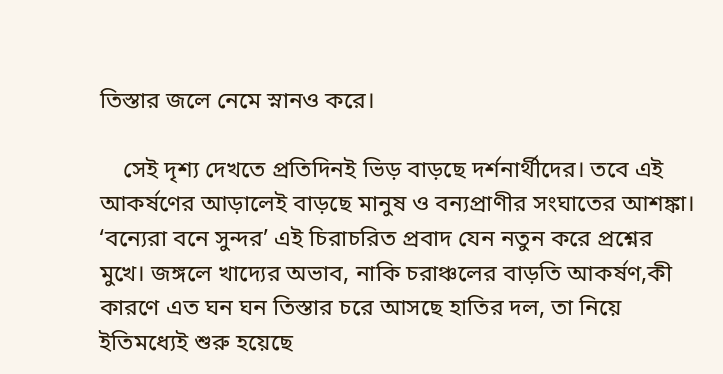তিস্তার জলে নেমে স্নানও করে।

    সেই দৃশ্য দেখতে প্রতিদিনই ভিড় বাড়ছে দর্শনার্থীদের। তবে এই আকর্ষণের আড়ালেই বাড়ছে মানুষ ও বন্যপ্রাণীর সংঘাতের আশঙ্কা। ‘বন্যেরা বনে সুন্দর’ এই চিরাচরিত প্রবাদ যেন নতুন করে প্রশ্নের মুখে। জঙ্গলে খাদ্যের অভাব, নাকি চরাঞ্চলের বাড়তি আকর্ষণ,কী কারণে এত ঘন ঘন তিস্তার চরে আসছে হাতির দল, তা নিয়ে ইতিমধ্যেই শুরু হয়েছে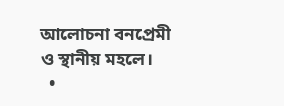আলোচনা বনপ্রেমী ও স্থানীয় মহলে।
  •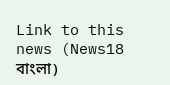Link to this news (News18 বাংলা)